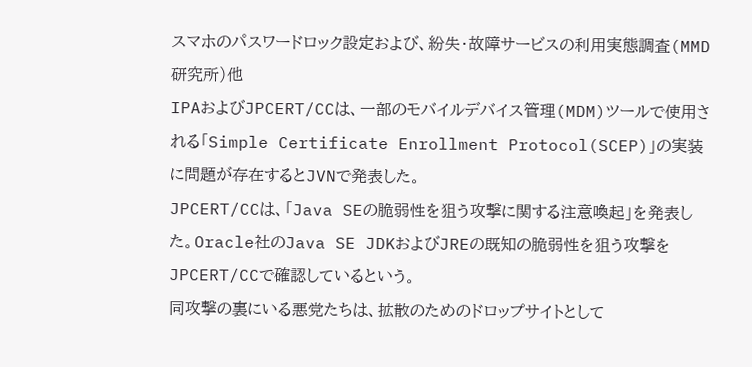スマホのパスワードロック設定および、紛失・故障サービスの利用実態調査(MMD研究所)他
IPAおよびJPCERT/CCは、一部のモバイルデバイス管理(MDM)ツールで使用される「Simple Certificate Enrollment Protocol(SCEP)」の実装に問題が存在するとJVNで発表した。
JPCERT/CCは、「Java SEの脆弱性を狙う攻撃に関する注意喚起」を発表した。Oracle社のJava SE JDKおよびJREの既知の脆弱性を狙う攻撃をJPCERT/CCで確認しているという。
同攻撃の裏にいる悪党たちは、拡散のためのドロップサイトとして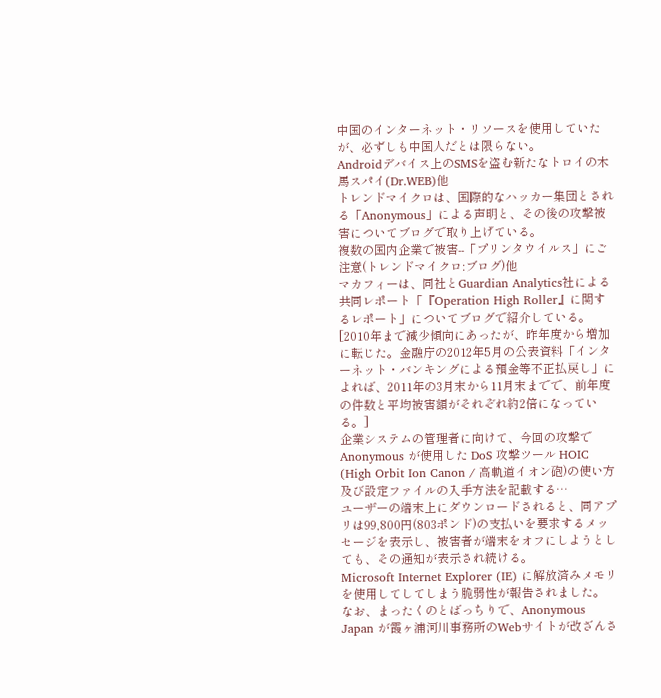中国のインターネット・リソースを使用していたが、必ずしも中国人だとは限らない。
Androidデバイス上のSMSを盗む新たなトロイの木馬スパイ(Dr.WEB)他
トレンドマイクロは、国際的なハッカー集団とされる「Anonymous」による声明と、その後の攻撃被害についてブログで取り上げている。
複数の国内企業で被害--「プリンタウイルス」にご注意(トレンドマイクロ:ブログ)他
マカフィーは、同社とGuardian Analytics社による共同レポート「『Operation High Roller』に関するレポート」についてブログで紹介している。
[2010年まで減少傾向にあったが、昨年度から増加に転じた。金融庁の2012年5月の公表資料「インターネット・バンキングによる預金等不正払戻し」によれば、2011年の3月末から11月末までで、前年度の件数と平均被害額がそれぞれ約2倍になっている。]
企業システムの管理者に向けて、今回の攻撃で Anonymous が使用した DoS 攻撃ツール HOIC (High Orbit Ion Canon / 高軌道イオン砲)の使い方及び設定ファイルの入手方法を記載する…
ユーザーの端末上にダウンロードされると、同アプリは99,800円(803ポンド)の支払いを要求するメッセージを表示し、被害者が端末をオフにしようとしても、その通知が表示され続ける。
Microsoft Internet Explorer (IE) に解放済みメモリを使用してしてしまう脆弱性が報告されました。
なお、まったくのとばっちりで、Anonymous Japan が霞ヶ浦河川事務所のWebサイトが改ざんさ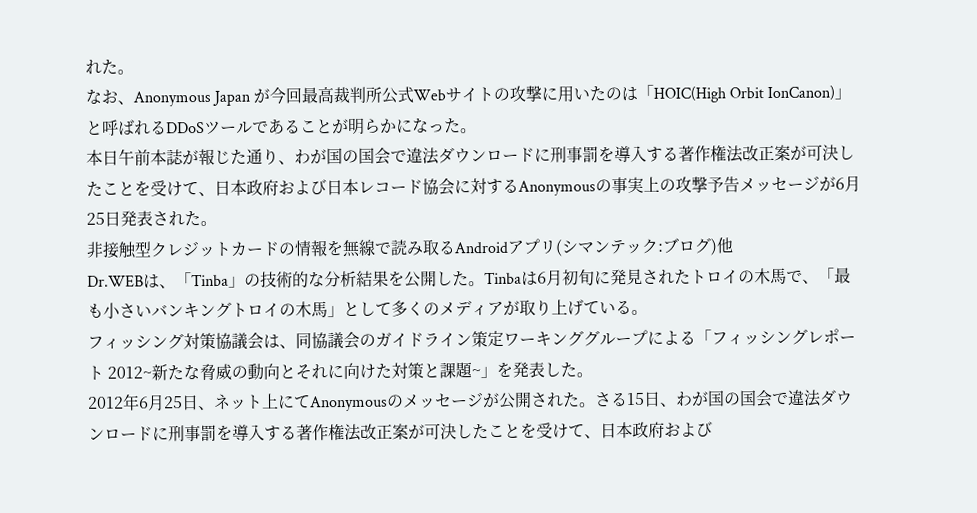れた。
なお、Anonymous Japan が今回最高裁判所公式Webサイトの攻撃に用いたのは「HOIC(High Orbit IonCanon)」と呼ばれるDDoSツールであることが明らかになった。
本日午前本誌が報じた通り、わが国の国会で違法ダウンロードに刑事罰を導入する著作権法改正案が可決したことを受けて、日本政府および日本レコード協会に対するAnonymousの事実上の攻撃予告メッセージが6月25日発表された。
非接触型クレジットカードの情報を無線で読み取るAndroidアプリ(シマンテック:ブログ)他
Dr.WEBは、「Tinba」の技術的な分析結果を公開した。Tinbaは6月初旬に発見されたトロイの木馬で、「最も小さいバンキングトロイの木馬」として多くのメディアが取り上げている。
フィッシング対策協議会は、同協議会のガイドライン策定ワーキンググループによる「フィッシングレポート 2012~新たな脅威の動向とそれに向けた対策と課題~」を発表した。
2012年6月25日、ネット上にてAnonymousのメッセージが公開された。さる15日、わが国の国会で違法ダウンロードに刑事罰を導入する著作権法改正案が可決したことを受けて、日本政府および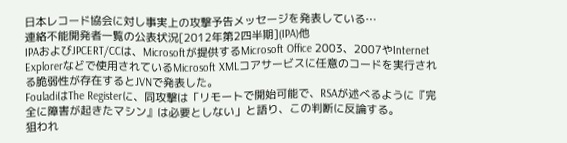日本レコード協会に対し事実上の攻撃予告メッセージを発表している…
連絡不能開発者一覧の公表状況[2012年第2四半期](IPA)他
IPAおよびJPCERT/CCは、Microsoftが提供するMicrosoft Office 2003、2007やInternet Explorerなどで使用されているMicrosoft XMLコアサービスに任意のコードを実行される脆弱性が存在するとJVNで発表した。
FouladiはThe Registerに、同攻撃は「リモートで開始可能で、RSAが述べるように『完全に障害が起きたマシン』は必要としない」と語り、この判断に反論する。
狙われ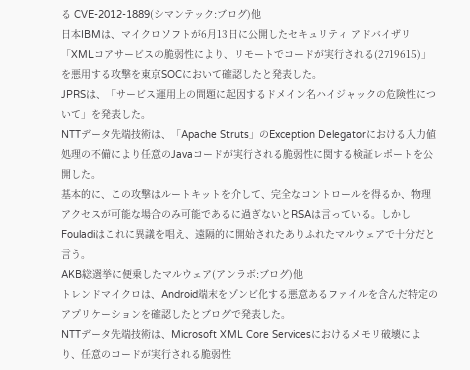る CVE-2012-1889(シマンテック:ブログ)他
日本IBMは、マイクロソフトが6月13日に公開したセキュリティ アドバイザリ「XMLコアサービスの脆弱性により、リモートでコードが実行される(2719615)」を悪用する攻撃を東京SOCにおいて確認したと発表した。
JPRSは、「サービス運用上の問題に起因するドメイン名ハイジャックの危険性について」を発表した。
NTTデータ先端技術は、「Apache Struts」のException Delegatorにおける入力値処理の不備により任意のJavaコードが実行される脆弱性に関する検証レポートを公開した。
基本的に、この攻撃はルートキットを介して、完全なコントロールを得るか、物理アクセスが可能な場合のみ可能であるに過ぎないとRSAは言っている。しかしFouladiはこれに異議を唱え、遠隔的に開始されたありふれたマルウェアで十分だと言う。
AKB総選挙に便乗したマルウェア(アンラボ:ブログ)他
トレンドマイクロは、Android端末をゾンビ化する悪意あるファイルを含んだ特定のアプリケーションを確認したとブログで発表した。
NTTデータ先端技術は、Microsoft XML Core Servicesにおけるメモリ破壊により、任意のコードが実行される脆弱性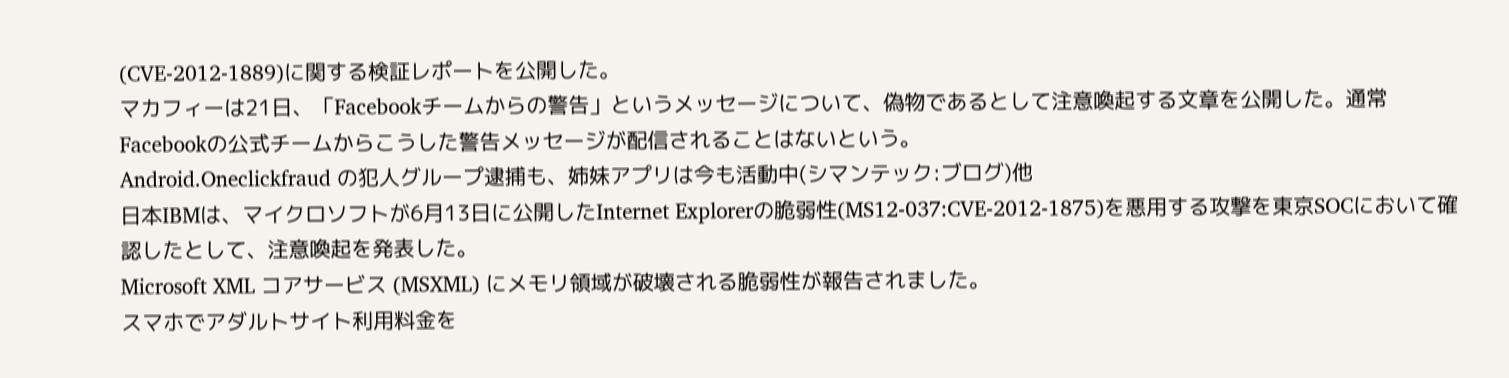(CVE-2012-1889)に関する検証レポートを公開した。
マカフィーは21日、「Facebookチームからの警告」というメッセージについて、偽物であるとして注意喚起する文章を公開した。通常Facebookの公式チームからこうした警告メッセージが配信されることはないという。
Android.Oneclickfraud の犯人グループ逮捕も、姉妹アプリは今も活動中(シマンテック:ブログ)他
日本IBMは、マイクロソフトが6月13日に公開したInternet Explorerの脆弱性(MS12-037:CVE-2012-1875)を悪用する攻撃を東京SOCにおいて確認したとして、注意喚起を発表した。
Microsoft XML コアサービス (MSXML) にメモリ領域が破壊される脆弱性が報告されました。
スマホでアダルトサイト利用料金を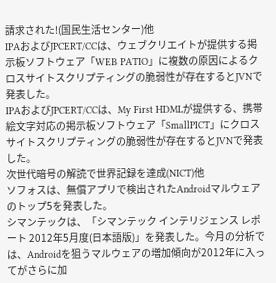請求された!(国民生活センター)他
IPAおよびJPCERT/CCは、ウェブクリエイトが提供する掲示板ソフトウェア「WEB PATIO」に複数の原因によるクロスサイトスクリプティングの脆弱性が存在するとJVNで発表した。
IPAおよびJPCERT/CCは、My First HDMLが提供する、携帯絵文字対応の掲示板ソフトウェア「SmallPICT」にクロスサイトスクリプティングの脆弱性が存在するとJVNで発表した。
次世代暗号の解読で世界記録を達成(NICT)他
ソフォスは、無償アプリで検出されたAndroidマルウェアのトップ5を発表した。
シマンテックは、「シマンテック インテリジェンス レポート 2012年5月度(日本語版)」を発表した。今月の分析では、Androidを狙うマルウェアの増加傾向が2012年に入ってがさらに加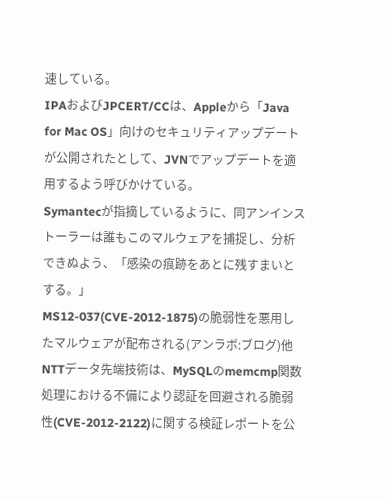速している。
IPAおよびJPCERT/CCは、Appleから「Java for Mac OS」向けのセキュリティアップデートが公開されたとして、JVNでアップデートを適用するよう呼びかけている。
Symantecが指摘しているように、同アンインストーラーは誰もこのマルウェアを捕捉し、分析できぬよう、「感染の痕跡をあとに残すまいとする。」
MS12-037(CVE-2012-1875)の脆弱性を悪用したマルウェアが配布される(アンラボ:ブログ)他
NTTデータ先端技術は、MySQLのmemcmp関数処理における不備により認証を回避される脆弱性(CVE-2012-2122)に関する検証レポートを公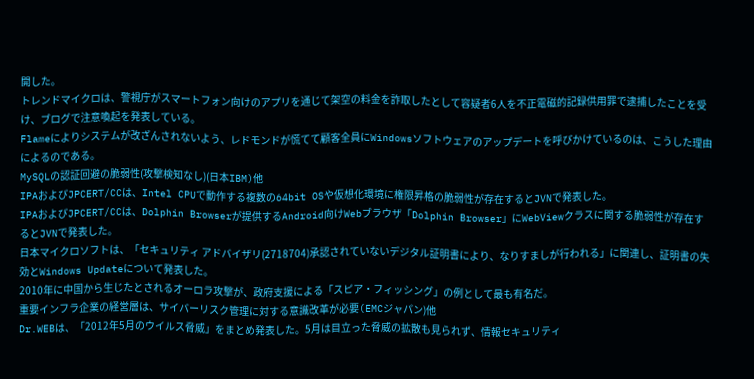開した。
トレンドマイクロは、警視庁がスマートフォン向けのアプリを通じて架空の料金を詐取したとして容疑者6人を不正電磁的記録供用罪で逮捕したことを受け、ブログで注意喚起を発表している。
Flameによりシステムが改ざんされないよう、レドモンドが慌てて顧客全員にWindowsソフトウェアのアップデートを呼びかけているのは、こうした理由によるのである。
MySQLの認証回避の脆弱性(攻撃検知なし)(日本IBM)他
IPAおよびJPCERT/CCは、Intel CPUで動作する複数の64bit OSや仮想化環境に権限昇格の脆弱性が存在するとJVNで発表した。
IPAおよびJPCERT/CCは、Dolphin Browserが提供するAndroid向けWebブラウザ「Dolphin Browser」にWebViewクラスに関する脆弱性が存在するとJVNで発表した。
日本マイクロソフトは、「セキュリティ アドバイザリ(2718704)承認されていないデジタル証明書により、なりすましが行われる」に関連し、証明書の失効とWindows Updateについて発表した。
2010年に中国から生じたとされるオーロラ攻撃が、政府支援による「スピア・フィッシング」の例として最も有名だ。
重要インフラ企業の経営層は、サイバーリスク管理に対する意識改革が必要(EMCジャパン)他
Dr.WEBは、「2012年5月のウイルス脅威」をまとめ発表した。5月は目立った脅威の拡散も見られず、情報セキュリティ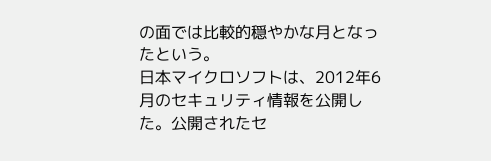の面では比較的穏やかな月となったという。
日本マイクロソフトは、2012年6月のセキュリティ情報を公開した。公開されたセ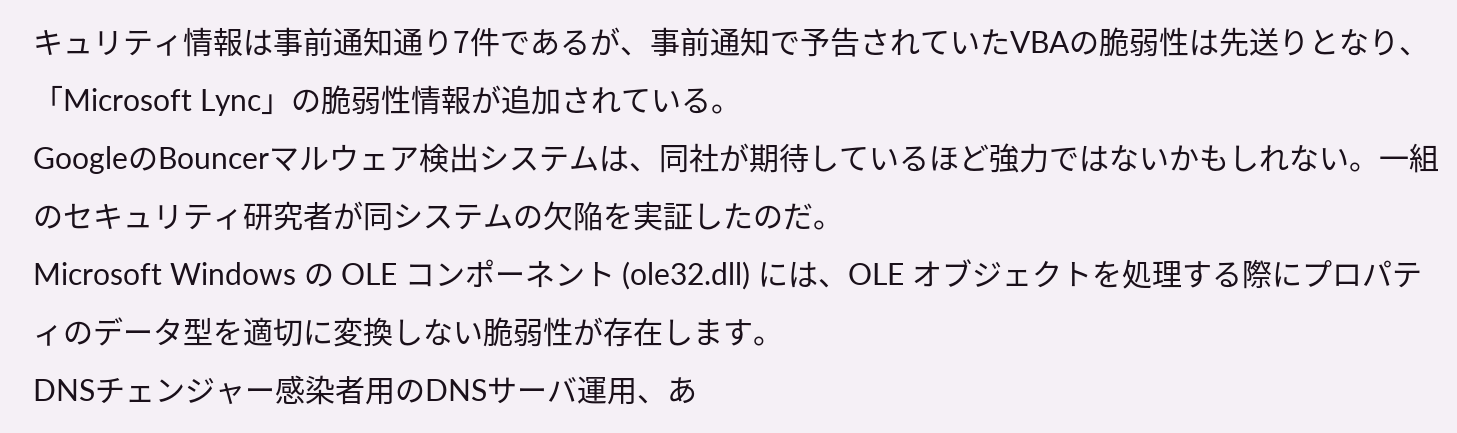キュリティ情報は事前通知通り7件であるが、事前通知で予告されていたVBAの脆弱性は先送りとなり、「Microsoft Lync」の脆弱性情報が追加されている。
GoogleのBouncerマルウェア検出システムは、同社が期待しているほど強力ではないかもしれない。一組のセキュリティ研究者が同システムの欠陥を実証したのだ。
Microsoft Windows の OLE コンポーネント (ole32.dll) には、OLE オブジェクトを処理する際にプロパティのデータ型を適切に変換しない脆弱性が存在します。
DNSチェンジャー感染者用のDNSサーバ運用、あ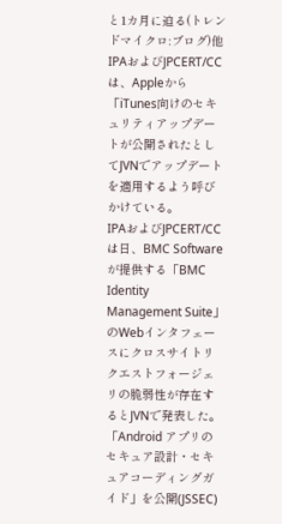と1カ月に迫る(トレンドマイクロ:ブログ)他
IPAおよびJPCERT/CCは、Appleから「iTunes向けのセキュリティアップデートが公開されたとしてJVNでアップデートを適用するよう呼びかけている。
IPAおよびJPCERT/CCは日、BMC Softwareが提供する「BMC Identity Management Suite」のWebインタフェースにクロスサイトリクエストフォージェリの脆弱性が存在するとJVNで発表した。
「Android アプリのセキュア設計・セキュアコーディングガイド」を公開(JSSEC)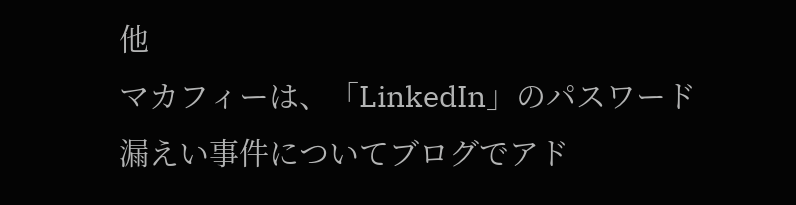他
マカフィーは、「LinkedIn」のパスワード漏えい事件についてブログでアド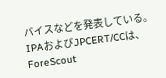バイスなどを発表している。
IPAおよびJPCERT/CCは、ForeScout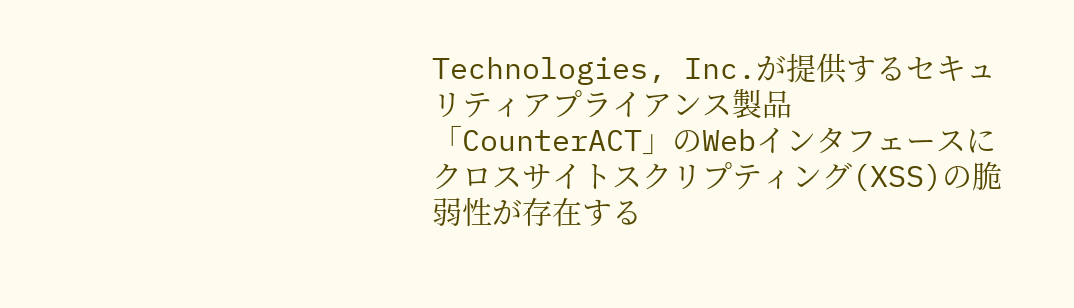Technologies, Inc.が提供するセキュリティアプライアンス製品「CounterACT」のWebインタフェースにクロスサイトスクリプティング(XSS)の脆弱性が存在する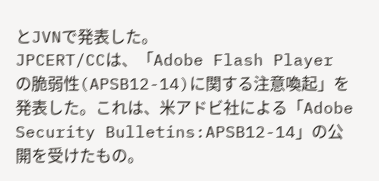とJVNで発表した。
JPCERT/CCは、「Adobe Flash Player の脆弱性(APSB12-14)に関する注意喚起」を発表した。これは、米アドビ社による「Adobe Security Bulletins:APSB12-14」の公開を受けたもの。